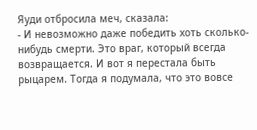Яуди отбросила меч, сказала:
- И невозможно даже победить хоть сколько-нибудь смерти. Это враг, который всегда возвращается. И вот я перестала быть рыцарем. Тогда я подумала, что это вовсе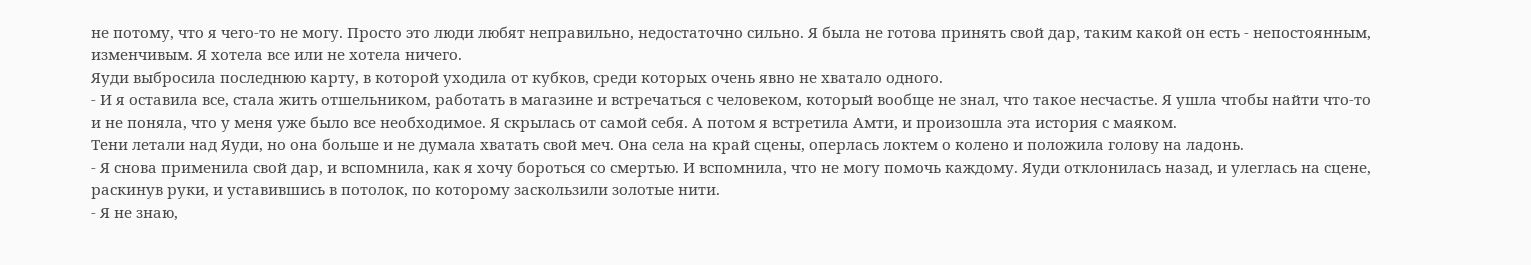не потому, что я чего-то не могу. Просто это люди любят неправильно, недостаточно сильно. Я была не готова принять свой дар, таким какой он есть - непостоянным, изменчивым. Я хотела все или не хотела ничего.
Яуди выбросила последнюю карту, в которой уходила от кубков, среди которых очень явно не хватало одного.
- И я оставила все, стала жить отшельником, работать в магазине и встречаться с человеком, который вообще не знал, что такое несчастье. Я ушла чтобы найти что-то и не поняла, что у меня уже было все необходимое. Я скрылась от самой себя. А потом я встретила Амти, и произошла эта история с маяком.
Тени летали над Яуди, но она больше и не думала хватать свой меч. Она села на край сцены, оперлась локтем о колено и положила голову на ладонь.
- Я снова применила свой дар, и вспомнила, как я хочу бороться со смертью. И вспомнила, что не могу помочь каждому. Яуди отклонилась назад, и улеглась на сцене, раскинув руки, и уставившись в потолок, по которому заскользили золотые нити.
- Я не знаю,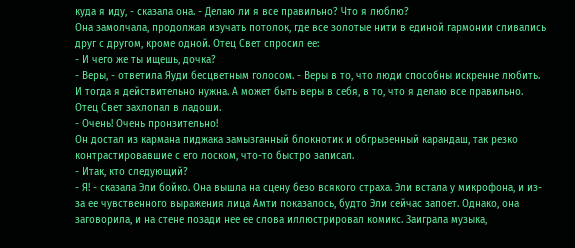куда я иду, - сказала она. - Делаю ли я все правильно? Что я люблю?
Она замолчала, продолжая изучать потолок, где все золотые нити в единой гармонии сливались друг с другом, кроме одной. Отец Свет спросил ее:
- И чего же ты ищешь, дочка?
- Веры, - ответила Яуди бесцветным голосом. - Веры в то, что люди способны искренне любить. И тогда я действительно нужна. А может быть веры в себя, в то, что я делаю все правильно.
Отец Свет захлопал в ладоши.
- Очень! Очень пронзительно!
Он достал из кармана пиджака замызганный блокнотик и обгрызенный карандаш, так резко контрастировавшие с его лоском, что-то быстро записал.
- Итак, кто следующий?
- Я! - сказала Эли бойко. Она вышла на сцену безо всякого страха. Эли встала у микрофона, и из-за ее чувственного выражения лица Амти показалось, будто Эли сейчас запоет. Однако, она заговорила, и на стене позади нее ее слова иллюстрировал комикс. Заиграла музыка,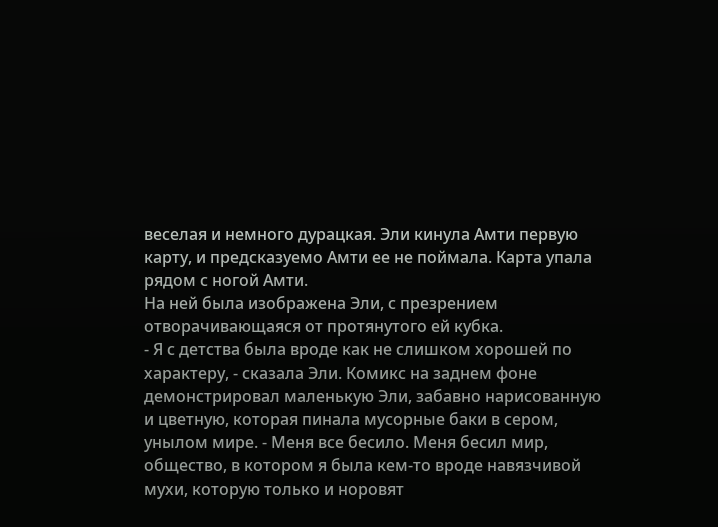веселая и немного дурацкая. Эли кинула Амти первую карту, и предсказуемо Амти ее не поймала. Карта упала рядом с ногой Амти.
На ней была изображена Эли, с презрением отворачивающаяся от протянутого ей кубка.
- Я с детства была вроде как не слишком хорошей по характеру, - сказала Эли. Комикс на заднем фоне демонстрировал маленькую Эли, забавно нарисованную и цветную, которая пинала мусорные баки в сером, унылом мире. - Меня все бесило. Меня бесил мир, общество, в котором я была кем-то вроде навязчивой мухи, которую только и норовят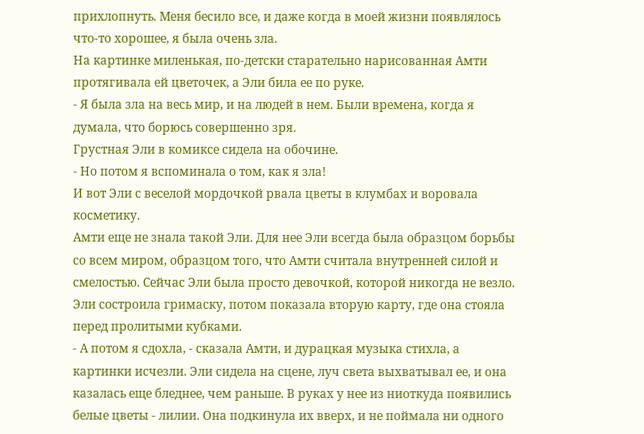прихлопнуть. Меня бесило все, и даже когда в моей жизни появлялось что-то хорошее, я была очень зла.
На картинке миленькая, по-детски старательно нарисованная Амти протягивала ей цветочек, а Эли била ее по руке.
- Я была зла на весь мир, и на людей в нем. Были времена, когда я думала, что борюсь совершенно зря.
Грустная Эли в комиксе сидела на обочине.
- Но потом я вспоминала о том, как я зла!
И вот Эли с веселой мордочкой рвала цветы в клумбах и воровала косметику.
Амти еще не знала такой Эли. Для нее Эли всегда была образцом борьбы со всем миром, образцом того, что Амти считала внутренней силой и смелостью. Сейчас Эли была просто девочкой, которой никогда не везло.
Эли состроила гримаску, потом показала вторую карту, где она стояла перед пролитыми кубками.
- А потом я сдохла, - сказала Амти, и дурацкая музыка стихла, а картинки исчезли. Эли сидела на сцене, луч света выхватывал ее, и она казалась еще бледнее, чем раньше. В руках у нее из ниоткуда появились белые цветы - лилии. Она подкинула их вверх, и не поймала ни одного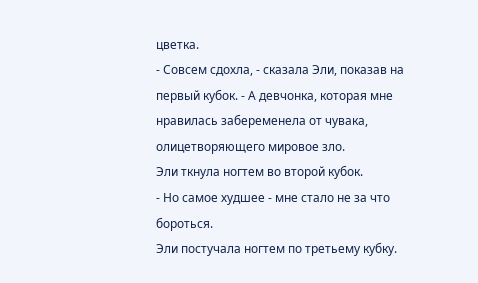цветка.
- Совсем сдохла, - сказала Эли, показав на первый кубок. - А девчонка, которая мне нравилась забеременела от чувака, олицетворяющего мировое зло.
Эли ткнула ногтем во второй кубок.
- Но самое худшее - мне стало не за что бороться.
Эли постучала ногтем по третьему кубку.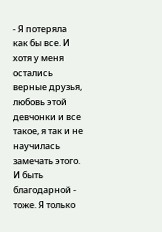- Я потеряла как бы все. И хотя у меня остались верные друзья, любовь этой девчонки и все такое, я так и не научилась замечать этого. И быть благодарной - тоже. Я только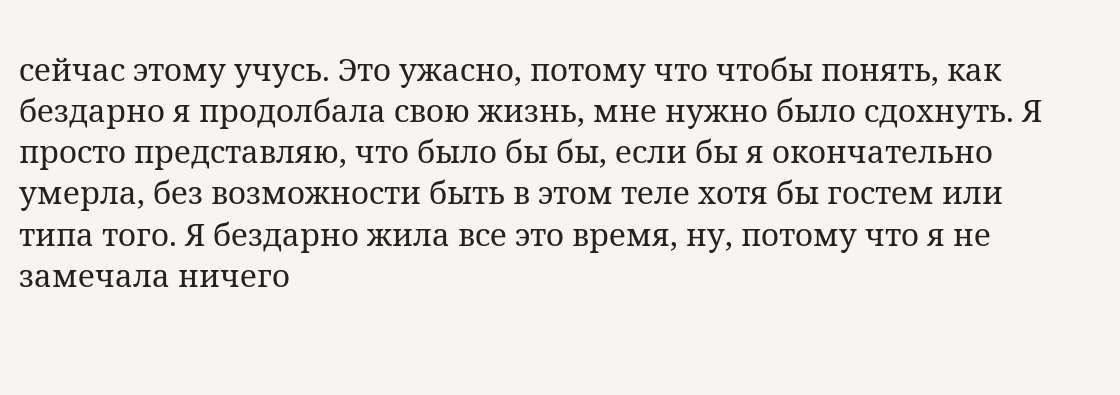сейчас этому учусь. Это ужасно, потому что чтобы понять, как бездарно я продолбала свою жизнь, мне нужно было сдохнуть. Я просто представляю, что было бы бы, если бы я окончательно умерла, без возможности быть в этом теле хотя бы гостем или типа того. Я бездарно жила все это время, ну, потому что я не замечала ничего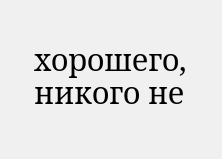хорошего, никого не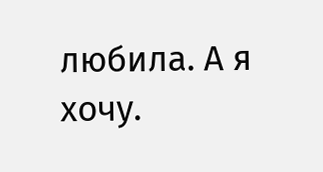любила. А я хочу.